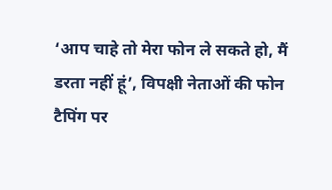‘आप चाहे तो मेरा फोन ले सकते हो, मैं डरता नहीं हूं’, विपक्षी नेताओं की फोन टैपिंग पर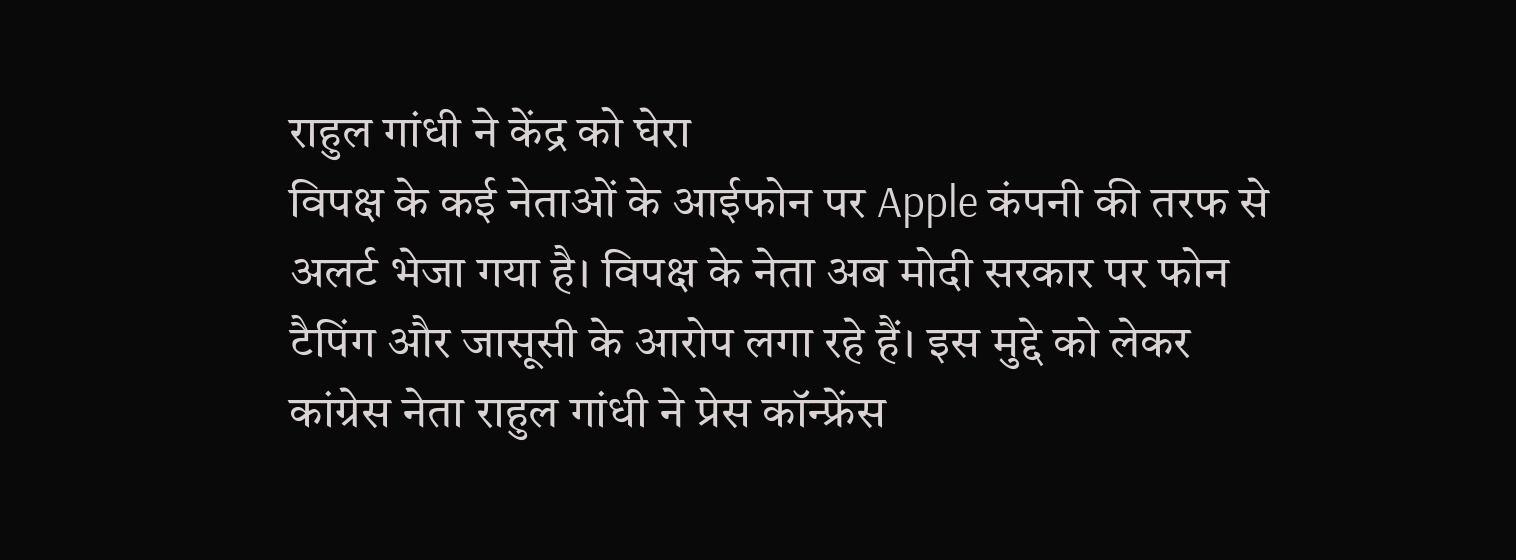राहुल गांधी ने केंद्र को घेरा
विपक्ष के कई नेताओं के आईफोन पर Apple कंपनी की तरफ से अलर्ट भेजा गया है। विपक्ष के नेता अब मोदी सरकार पर फोन टैपिंग और जासूसी के आरोप लगा रहे हैं। इस मुद्दे को लेकर कांग्रेस नेता राहुल गांधी ने प्रेस कॉन्फ्रेंस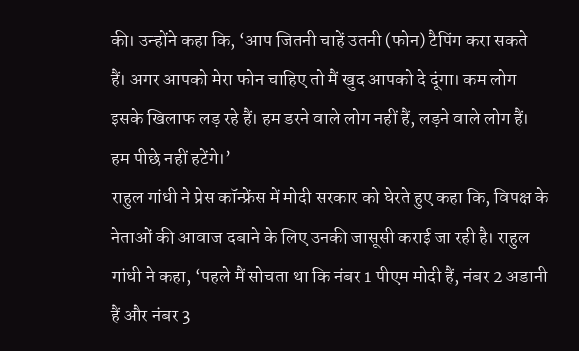की। उन्होंने कहा कि, ‘आप जितनी चाहें उतनी (फोन) टैपिंग करा सकते हैं। अगर आपको मेरा फोन चाहिए तो मैं खुद आपको दे दूंगा। कम लोग इसके खिलाफ लड़ रहे हैं। हम डरने वाले लोग नहीं हैं, लड़ने वाले लोग हैं। हम पीछे नहीं हटेंगे।’
राहुल गांधी ने प्रेस कॉन्फ्रेंस में मोदी सरकार को घेरते हुए कहा कि, विपक्ष के नेताओं की आवाज दबाने के लिए उनकी जासूसी कराई जा रही है। राहुल गांधी ने कहा, ‘पहले मैं सोचता था कि नंबर 1 पीएम मोदी हैं, नंबर 2 अडानी हैं और नंबर 3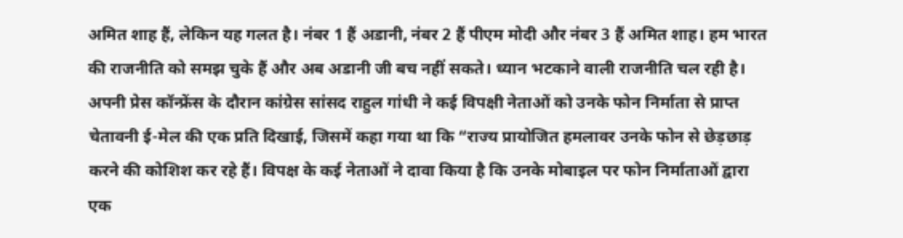अमित शाह हैं, लेकिन यह गलत है। नंबर 1 हैं अडानी, नंबर 2 हैं पीएम मोदी और नंबर 3 हैं अमित शाह। हम भारत की राजनीति को समझ चुके हैं और अब अडानी जी बच नहीं सकते। ध्यान भटकाने वाली राजनीति चल रही है।
अपनी प्रेस कॉन्फ्रेंस के दौरान कांग्रेस सांसद राहुल गांधी ने कई विपक्षी नेताओं को उनके फोन निर्माता से प्राप्त चेतावनी ई-मेल की एक प्रति दिखाई, जिसमें कहा गया था कि “राज्य प्रायोजित हमलावर उनके फोन से छेड़छाड़ करने की कोशिश कर रहे हैं। विपक्ष के कई नेताओं ने दावा किया है कि उनके मोबाइल पर फोन निर्माताओं द्वारा एक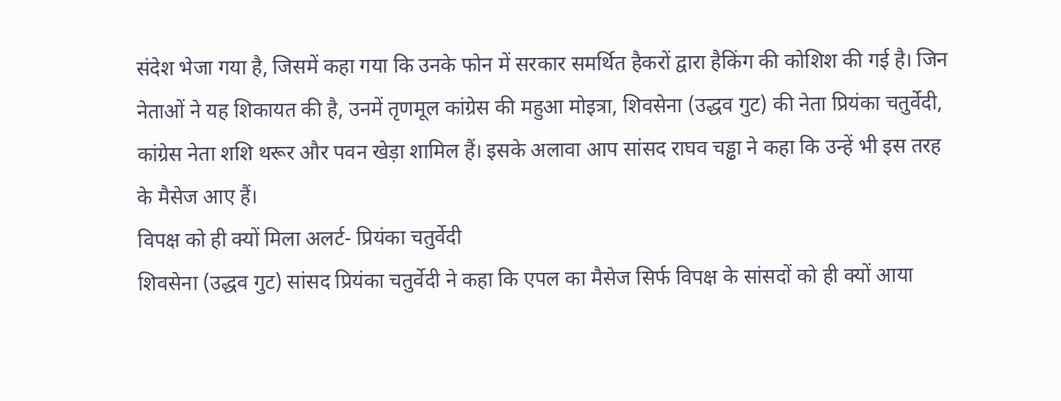संदेश भेजा गया है, जिसमें कहा गया कि उनके फोन में सरकार समर्थित हैकरों द्वारा हैकिंग की कोशिश की गई है। जिन नेताओं ने यह शिकायत की है, उनमें तृणमूल कांग्रेस की महुआ मोइत्रा, शिवसेना (उद्धव गुट) की नेता प्रियंका चतुर्वेदी, कांग्रेस नेता शशि थरूर और पवन खेड़ा शामिल हैं। इसके अलावा आप सांसद राघव चड्ढा ने कहा कि उन्हें भी इस तरह के मैसेज आए हैं।
विपक्ष को ही क्यों मिला अलर्ट- प्रियंका चतुर्वेदी
शिवसेना (उद्धव गुट) सांसद प्रियंका चतुर्वेदी ने कहा कि एपल का मैसेज सिर्फ विपक्ष के सांसदों को ही क्यों आया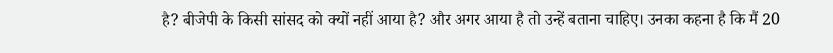है? बीजेपी के किसी सांसद को क्यों नहीं आया है? और अगर आया है तो उन्हें बताना चाहिए। उनका कहना है कि मैं 20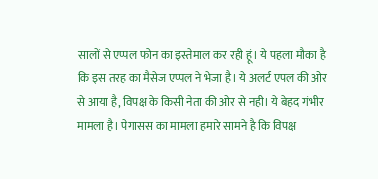सालों से एप्पल फोन का इस्तेमाल कर रही हूं। ये पहला मौका है कि इस तरह का मैसेज एप्पल ने भेजा है। ये अलर्ट एपल की ओर से आया है, विपक्ष के किसी नेता की ओर से नही। ये बेहद गंभीर मामला है। पेगासस का मामला हमारे सामने है कि विपक्ष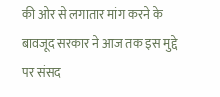की ओर से लगातार मांग करने के बावजूद सरकार ने आज तक इस मुद्दे पर संसद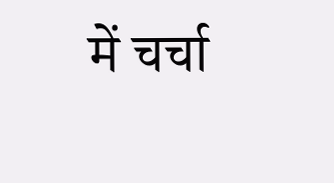में चर्चा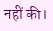नहीं की।